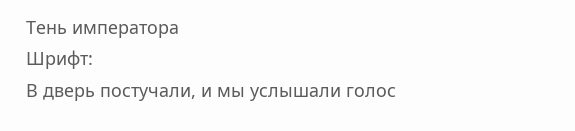Тень императора
Шрифт:
В дверь постучали, и мы услышали голос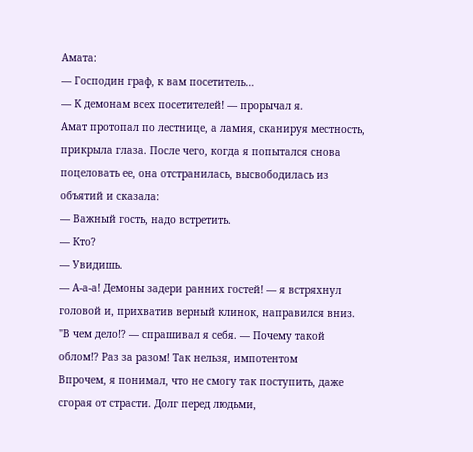Амата:
— Господин граф, к вам посетитель…
— К демонам всех посетителей! — прорычал я.
Амат протопал по лестнице, а ламия, сканируя местность, прикрыла глаза. После чего, когда я попытался снова поцеловать ее, она отстранилась, высвободилась из объятий и сказала:
— Важный гость, надо встретить.
— Кто?
— Увидишь.
— А-а-а! Демоны задери ранних гостей! — я встряхнул головой и, прихватив верный клинок, направился вниз.
"В чем дело!? — спрашивал я себя. — Почему такой облом!? Раз за разом! Так нельзя, импотентом
Впрочем, я понимал, что не смогу так поступить, даже сгорая от страсти. Долг перед людьми,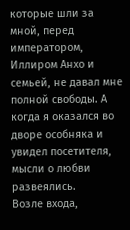которые шли за мной, перед императором, Иллиром Анхо и семьей, не давал мне полной свободы. А когда я оказался во дворе особняка и увидел посетителя, мысли о любви развеялись.
Возле входа,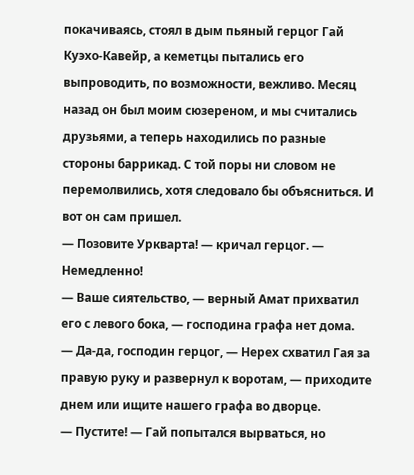покачиваясь, стоял в дым пьяный герцог Гай Куэхо-Кавейр, а кеметцы пытались его выпроводить, по возможности, вежливо. Месяц назад он был моим сюзереном, и мы считались друзьями, а теперь находились по разные стороны баррикад. С той поры ни словом не перемолвились, хотя следовало бы объясниться. И вот он сам пришел.
— Позовите Уркварта! — кричал герцог. — Немедленно!
— Ваше сиятельство, — верный Амат прихватил его с левого бока, — господина графа нет дома.
— Да-да, господин герцог, — Нерех схватил Гая за правую руку и развернул к воротам, — приходите днем или ищите нашего графа во дворце.
— Пустите! — Гай попытался вырваться, но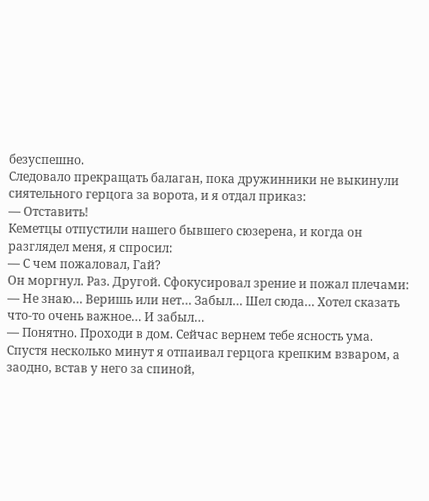безуспешно.
Следовало прекращать балаган, пока дружинники не выкинули сиятельного герцога за ворота, и я отдал приказ:
— Отставить!
Кеметцы отпустили нашего бывшего сюзерена, и когда он разглядел меня, я спросил:
— С чем пожаловал, Гай?
Он моргнул. Раз. Другой. Сфокусировал зрение и пожал плечами:
— Не знаю… Веришь или нет… Забыл… Шел сюда… Хотел сказать что-то очень важное… И забыл…
— Понятно. Проходи в дом. Сейчас вернем тебе ясность ума.
Спустя несколько минут я отпаивал герцога крепким взваром, а заодно, встав у него за спиной,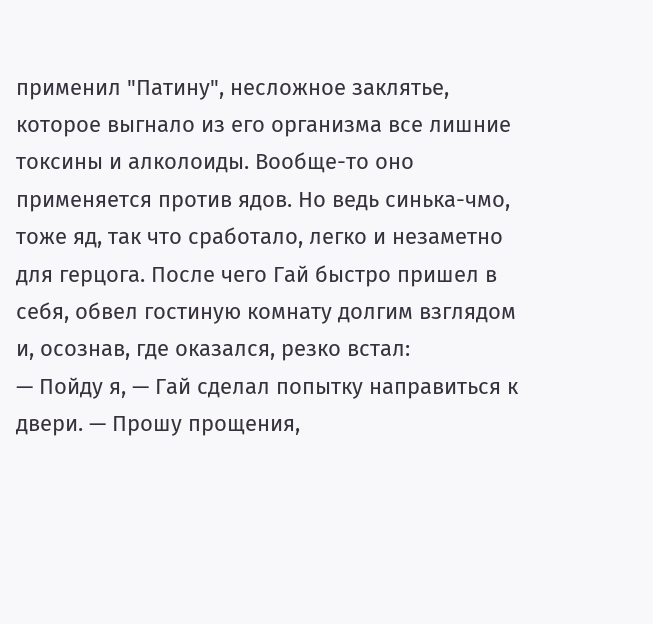применил "Патину", несложное заклятье, которое выгнало из его организма все лишние токсины и алколоиды. Вообще-то оно применяется против ядов. Но ведь синька-чмо, тоже яд, так что сработало, легко и незаметно для герцога. После чего Гай быстро пришел в себя, обвел гостиную комнату долгим взглядом и, осознав, где оказался, резко встал:
— Пойду я, — Гай сделал попытку направиться к двери. — Прошу прощения,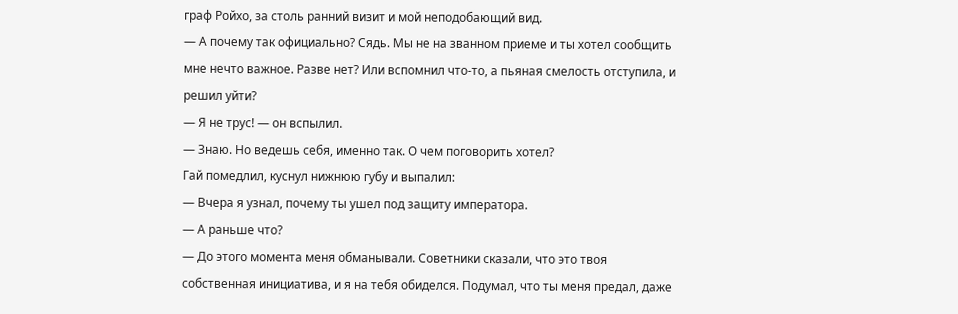граф Ройхо, за столь ранний визит и мой неподобающий вид.
— А почему так официально? Сядь. Мы не на званном приеме и ты хотел сообщить мне нечто важное. Разве нет? Или вспомнил что-то, а пьяная смелость отступила, и решил уйти?
— Я не трус! — он вспылил.
— Знаю. Но ведешь себя, именно так. О чем поговорить хотел?
Гай помедлил, куснул нижнюю губу и выпалил:
— Вчера я узнал, почему ты ушел под защиту императора.
— А раньше что?
— До этого момента меня обманывали. Советники сказали, что это твоя собственная инициатива, и я на тебя обиделся. Подумал, что ты меня предал, даже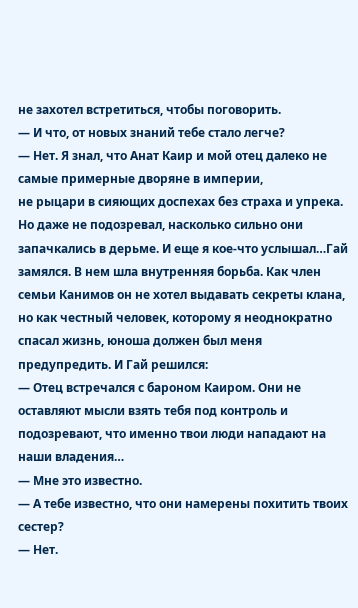не захотел встретиться, чтобы поговорить.
— И что, от новых знаний тебе стало легче?
— Нет. Я знал, что Анат Каир и мой отец далеко не самые примерные дворяне в империи,
не рыцари в сияющих доспехах без страха и упрека. Но даже не подозревал, насколько сильно они запачкались в дерьме. И еще я кое-что услышал…Гай замялся. В нем шла внутренняя борьба. Как член семьи Канимов он не хотел выдавать секреты клана, но как честный человек, которому я неоднократно спасал жизнь, юноша должен был меня предупредить. И Гай решился:
— Отец встречался с бароном Каиром. Они не оставляют мысли взять тебя под контроль и подозревают, что именно твои люди нападают на наши владения…
— Мне это известно.
— А тебе известно, что они намерены похитить твоих сестер?
— Нет.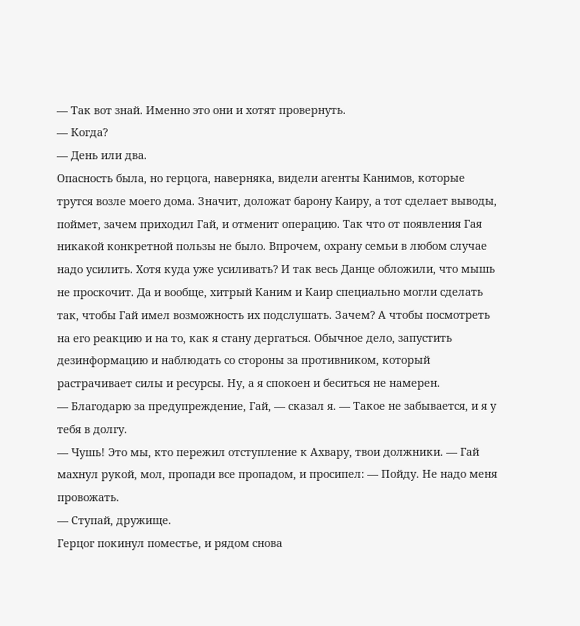— Так вот знай. Именно это они и хотят провернуть.
— Когда?
— День или два.
Опасность была, но герцога, наверняка, видели агенты Канимов, которые трутся возле моего дома. Значит, доложат барону Каиру, а тот сделает выводы, поймет, зачем приходил Гай, и отменит операцию. Так что от появления Гая никакой конкретной пользы не было. Впрочем, охрану семьи в любом случае надо усилить. Хотя куда уже усиливать? И так весь Данце обложили, что мышь не проскочит. Да и вообще, хитрый Каним и Каир специально могли сделать так, чтобы Гай имел возможность их подслушать. Зачем? А чтобы посмотреть на его реакцию и на то, как я стану дергаться. Обычное дело, запустить дезинформацию и наблюдать со стороны за противником, который растрачивает силы и ресурсы. Ну, а я спокоен и беситься не намерен.
— Благодарю за предупреждение, Гай, — сказал я. — Такое не забывается, и я у тебя в долгу.
— Чушь! Это мы, кто пережил отступление к Ахвару, твои должники. — Гай махнул рукой, мол, пропади все пропадом, и просипел: — Пойду. Не надо меня провожать.
— Ступай, дружище.
Герцог покинул поместье, и рядом снова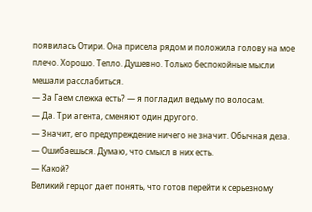появилась Отири. Она присела рядом и положила голову на мое плечо. Хорошо. Тепло. Душевно. Только беспокойные мысли мешали расслабиться.
— За Гаем слежка есть? — я погладил ведьму по волосам.
— Да. Три агента, сменяют один другого.
— Значит, его предупреждение ничего не значит. Обычная деза.
— Ошибаешься. Думаю, что смысл в них есть.
— Какой?
Великий герцог дает понять, что готов перейти к серьезному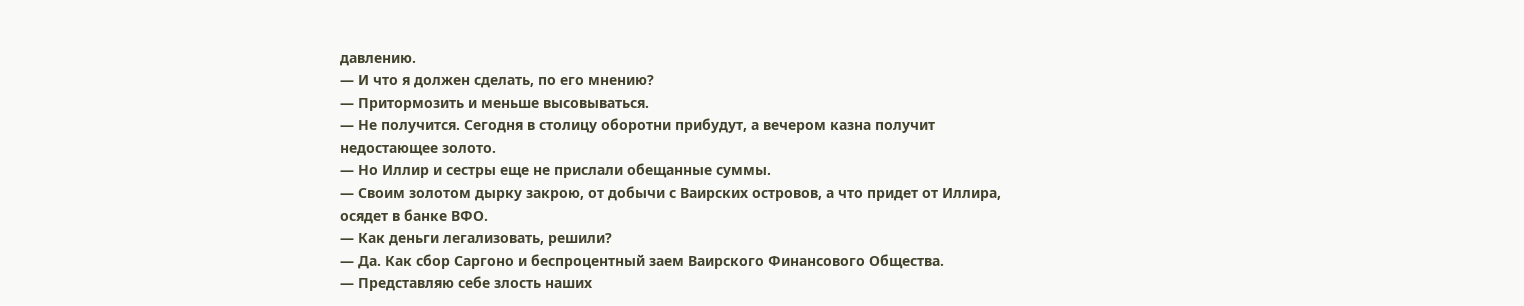давлению.
— И что я должен сделать, по его мнению?
— Притормозить и меньше высовываться.
— Не получится. Сегодня в столицу оборотни прибудут, а вечером казна получит недостающее золото.
— Но Иллир и сестры еще не прислали обещанные суммы.
— Своим золотом дырку закрою, от добычи с Ваирских островов, а что придет от Иллира, осядет в банке ВФО.
— Как деньги легализовать, решили?
— Да. Как сбор Саргоно и беспроцентный заем Ваирского Финансового Общества.
— Представляю себе злость наших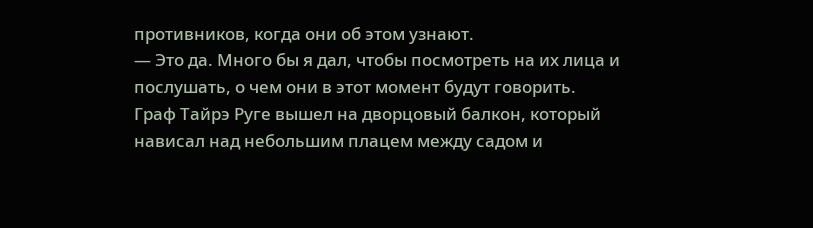противников, когда они об этом узнают.
— Это да. Много бы я дал, чтобы посмотреть на их лица и послушать, о чем они в этот момент будут говорить.
Граф Тайрэ Руге вышел на дворцовый балкон, который нависал над небольшим плацем между садом и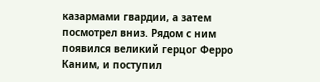казармами гвардии, а затем посмотрел вниз. Рядом с ним появился великий герцог Ферро Каним, и поступил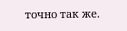точно так же.